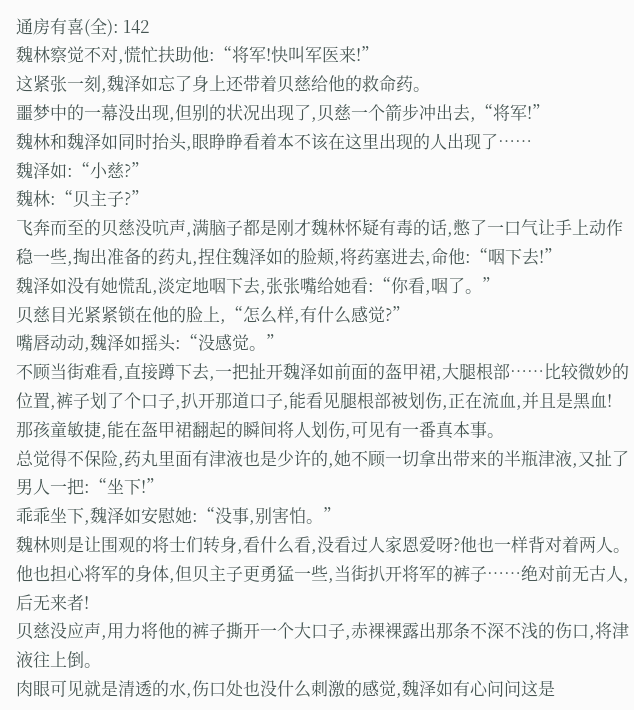通房有喜(全): 142
魏林察觉不对,慌忙扶助他:“将军!快叫军医来!”
这紧张一刻,魏泽如忘了身上还带着贝慈给他的救命药。
噩梦中的一幕没出现,但别的状况出现了,贝慈一个箭步冲出去,“将军!”
魏林和魏泽如同时抬头,眼睁睁看着本不该在这里出现的人出现了……
魏泽如:“小慈?”
魏林:“贝主子?”
飞奔而至的贝慈没吭声,满脑子都是刚才魏林怀疑有毒的话,憋了一口气让手上动作稳一些,掏出准备的药丸,捏住魏泽如的脸颊,将药塞进去,命他:“咽下去!”
魏泽如没有她慌乱,淡定地咽下去,张张嘴给她看:“你看,咽了。”
贝慈目光紧紧锁在他的脸上,“怎么样,有什么感觉?”
嘴唇动动,魏泽如摇头:“没感觉。”
不顾当街难看,直接蹲下去,一把扯开魏泽如前面的盔甲裙,大腿根部……比较微妙的位置,裤子划了个口子,扒开那道口子,能看见腿根部被划伤,正在流血,并且是黑血!
那孩童敏捷,能在盔甲裙翻起的瞬间将人划伤,可见有一番真本事。
总觉得不保险,药丸里面有津液也是少许的,她不顾一切拿出带来的半瓶津液,又扯了男人一把:“坐下!”
乖乖坐下,魏泽如安慰她:“没事,别害怕。”
魏林则是让围观的将士们转身,看什么看,没看过人家恩爱呀?他也一样背对着两人。
他也担心将军的身体,但贝主子更勇猛一些,当街扒开将军的裤子……绝对前无古人,后无来者!
贝慈没应声,用力将他的裤子撕开一个大口子,赤裸裸露出那条不深不浅的伤口,将津液往上倒。
肉眼可见就是清透的水,伤口处也没什么刺激的感觉,魏泽如有心问问这是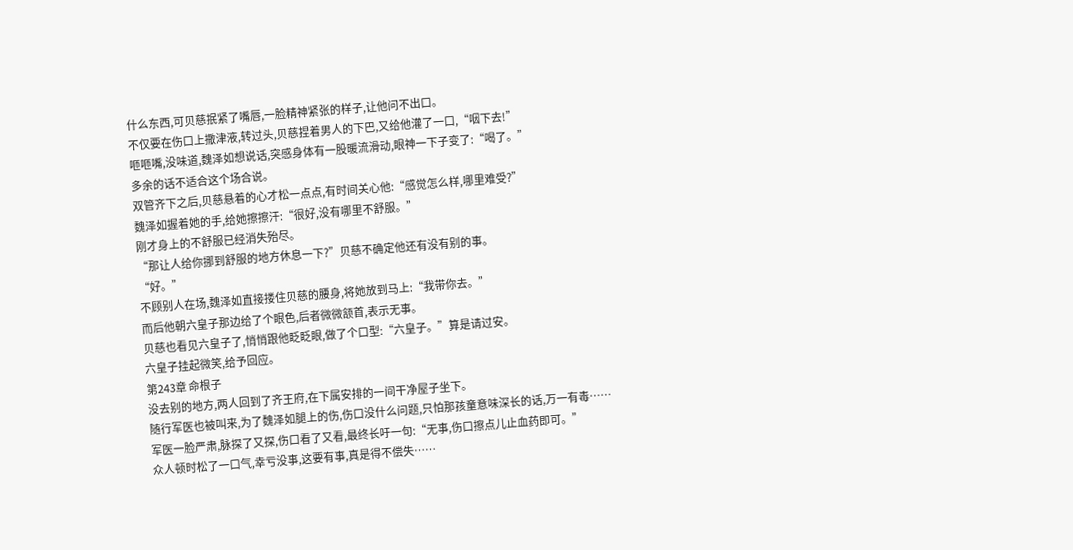什么东西,可贝慈抿紧了嘴唇,一脸精神紧张的样子,让他问不出口。
不仅要在伤口上撒津液,转过头,贝慈捏着男人的下巴,又给他灌了一口,“咽下去!”
咂咂嘴,没味道,魏泽如想说话,突感身体有一股暖流滑动,眼神一下子变了:“喝了。”
多余的话不适合这个场合说。
双管齐下之后,贝慈悬着的心才松一点点,有时间关心他:“感觉怎么样,哪里难受?”
魏泽如握着她的手,给她擦擦汗:“很好,没有哪里不舒服。”
刚才身上的不舒服已经消失殆尽。
“那让人给你挪到舒服的地方休息一下?”贝慈不确定他还有没有别的事。
“好。”
不顾别人在场,魏泽如直接搂住贝慈的腰身,将她放到马上:“我带你去。”
而后他朝六皇子那边给了个眼色,后者微微颔首,表示无事。
贝慈也看见六皇子了,悄悄跟他眨眨眼,做了个口型:“六皇子。”算是请过安。
六皇子挂起微笑,给予回应。
第243章 命根子
没去别的地方,两人回到了齐王府,在下属安排的一间干净屋子坐下。
随行军医也被叫来,为了魏泽如腿上的伤,伤口没什么问题,只怕那孩童意味深长的话,万一有毒……
军医一脸严肃,脉探了又探,伤口看了又看,最终长吁一句:“无事,伤口擦点儿止血药即可。”
众人顿时松了一口气,幸亏没事,这要有事,真是得不偿失……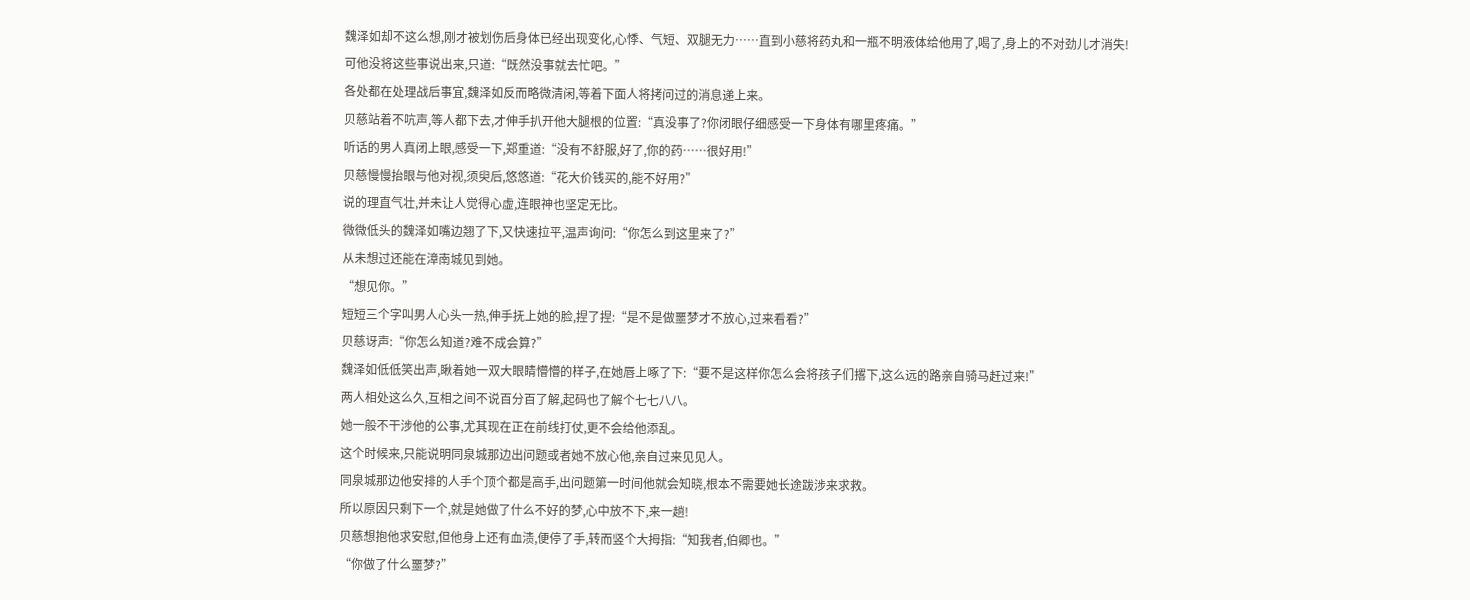魏泽如却不这么想,刚才被划伤后身体已经出现变化,心悸、气短、双腿无力……直到小慈将药丸和一瓶不明液体给他用了,喝了,身上的不对劲儿才消失!
可他没将这些事说出来,只道:“既然没事就去忙吧。”
各处都在处理战后事宜,魏泽如反而略微清闲,等着下面人将拷问过的消息递上来。
贝慈站着不吭声,等人都下去,才伸手扒开他大腿根的位置:“真没事了?你闭眼仔细感受一下身体有哪里疼痛。”
听话的男人真闭上眼,感受一下,郑重道:“没有不舒服,好了,你的药……很好用!”
贝慈慢慢抬眼与他对视,须臾后,悠悠道:“花大价钱买的,能不好用?”
说的理直气壮,并未让人觉得心虚,连眼神也坚定无比。
微微低头的魏泽如嘴边翘了下,又快速拉平,温声询问:“你怎么到这里来了?”
从未想过还能在漳南城见到她。
“想见你。”
短短三个字叫男人心头一热,伸手抚上她的脸,捏了捏:“是不是做噩梦才不放心,过来看看?”
贝慈讶声:“你怎么知道?难不成会算?”
魏泽如低低笑出声,瞅着她一双大眼睛懵懵的样子,在她唇上啄了下:“要不是这样你怎么会将孩子们撂下,这么远的路亲自骑马赶过来!”
两人相处这么久,互相之间不说百分百了解,起码也了解个七七八八。
她一般不干涉他的公事,尤其现在正在前线打仗,更不会给他添乱。
这个时候来,只能说明同泉城那边出问题或者她不放心他,亲自过来见见人。
同泉城那边他安排的人手个顶个都是高手,出问题第一时间他就会知晓,根本不需要她长途跋涉来求救。
所以原因只剩下一个,就是她做了什么不好的梦,心中放不下,来一趟!
贝慈想抱他求安慰,但他身上还有血渍,便停了手,转而竖个大拇指:“知我者,伯卿也。”
“你做了什么噩梦?”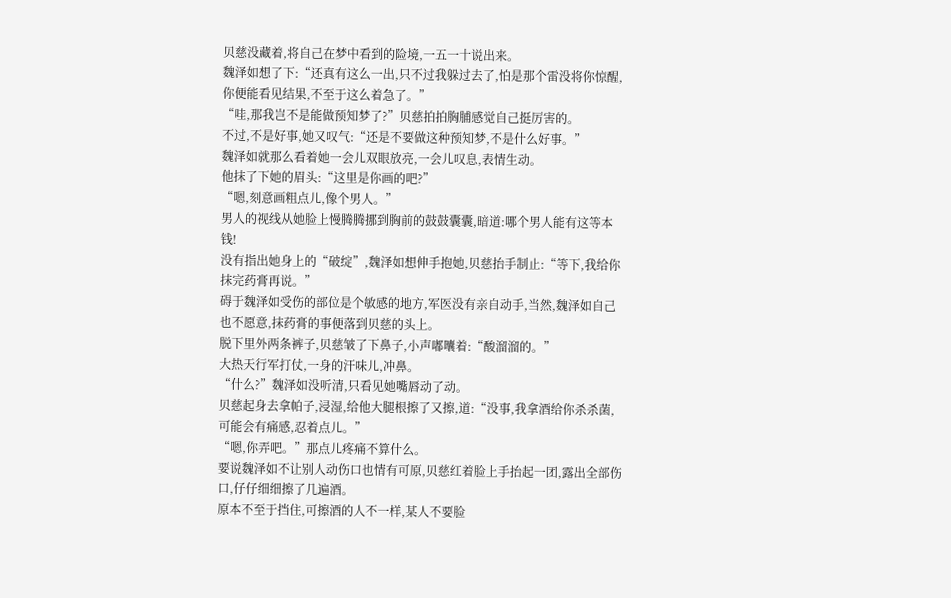贝慈没藏着,将自己在梦中看到的险境,一五一十说出来。
魏泽如想了下:“还真有这么一出,只不过我躲过去了,怕是那个雷没将你惊醒,你便能看见结果,不至于这么着急了。”
“哇,那我岂不是能做预知梦了?”贝慈拍拍胸脯感觉自己挺厉害的。
不过,不是好事,她又叹气:“还是不要做这种预知梦,不是什么好事。”
魏泽如就那么看着她一会儿双眼放亮,一会儿叹息,表情生动。
他抹了下她的眉头:“这里是你画的吧?”
“嗯,刻意画粗点儿,像个男人。”
男人的视线从她脸上慢腾腾挪到胸前的鼓鼓囊囊,暗道:哪个男人能有这等本钱!
没有指出她身上的“破绽”,魏泽如想伸手抱她,贝慈抬手制止:“等下,我给你抹完药膏再说。”
碍于魏泽如受伤的部位是个敏感的地方,军医没有亲自动手,当然,魏泽如自己也不愿意,抹药膏的事便落到贝慈的头上。
脱下里外两条裤子,贝慈皱了下鼻子,小声嘟囔着:“酸溜溜的。”
大热天行军打仗,一身的汗味儿,冲鼻。
“什么?”魏泽如没听清,只看见她嘴唇动了动。
贝慈起身去拿帕子,浸湿,给他大腿根擦了又擦,道:“没事,我拿酒给你杀杀菌,可能会有痛感,忍着点儿。”
“嗯,你弄吧。”那点儿疼痛不算什么。
要说魏泽如不让别人动伤口也情有可原,贝慈红着脸上手抬起一团,露出全部伤口,仔仔细细擦了几遍酒。
原本不至于挡住,可擦酒的人不一样,某人不要脸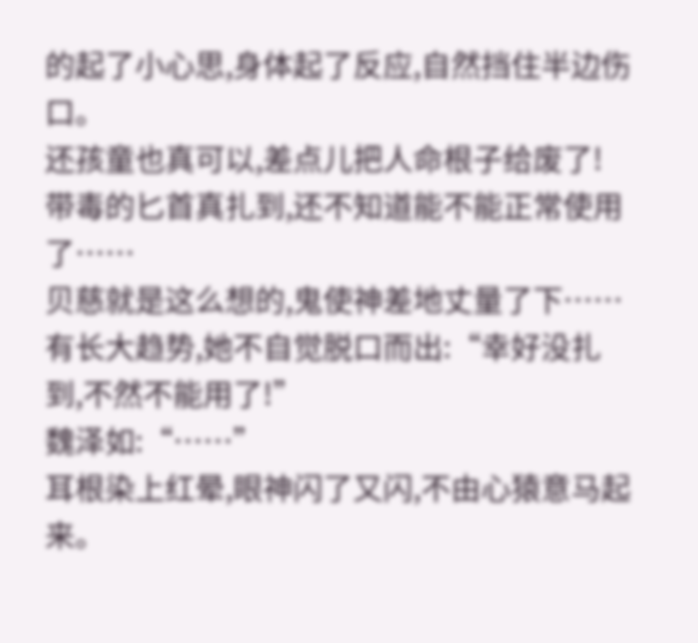的起了小心思,身体起了反应,自然挡住半边伤口。
还孩童也真可以,差点儿把人命根子给废了!
带毒的匕首真扎到,还不知道能不能正常使用了……
贝慈就是这么想的,鬼使神差地丈量了下……
有长大趋势,她不自觉脱口而出:“幸好没扎到,不然不能用了!”
魏泽如:“……”
耳根染上红晕,眼神闪了又闪,不由心猿意马起来。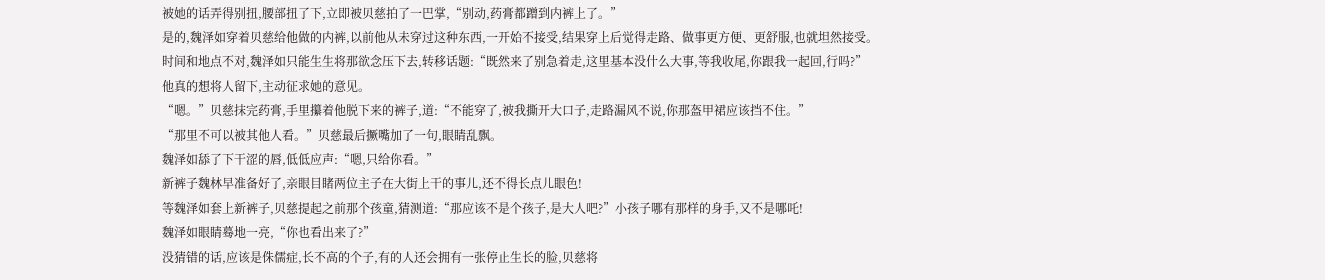被她的话弄得别扭,腰部扭了下,立即被贝慈拍了一巴掌,“别动,药膏都蹭到内裤上了。”
是的,魏泽如穿着贝慈给他做的内裤,以前他从未穿过这种东西,一开始不接受,结果穿上后觉得走路、做事更方便、更舒服,也就坦然接受。
时间和地点不对,魏泽如只能生生将那欲念压下去,转移话题:“既然来了别急着走,这里基本没什么大事,等我收尾,你跟我一起回,行吗?”
他真的想将人留下,主动征求她的意见。
“嗯。”贝慈抹完药膏,手里攥着他脱下来的裤子,道:“不能穿了,被我撕开大口子,走路漏风不说,你那盔甲裙应该挡不住。”
“那里不可以被其他人看。”贝慈最后撅嘴加了一句,眼睛乱飘。
魏泽如舔了下干涩的唇,低低应声:“嗯,只给你看。”
新裤子魏林早准备好了,亲眼目睹两位主子在大街上干的事儿,还不得长点儿眼色!
等魏泽如套上新裤子,贝慈提起之前那个孩童,猜测道:“那应该不是个孩子,是大人吧?”小孩子哪有那样的身手,又不是哪吒!
魏泽如眼睛蓦地一亮,“你也看出来了?”
没猜错的话,应该是侏儒症,长不高的个子,有的人还会拥有一张停止生长的脸,贝慈将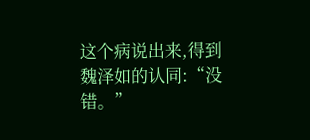这个病说出来,得到魏泽如的认同:“没错。”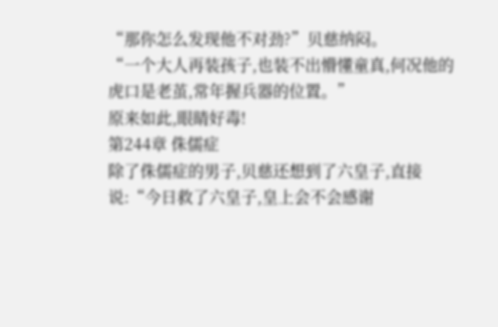“那你怎么发现他不对劲?”贝慈纳闷。
“一个大人再装孩子,也装不出懵懂童真,何况他的虎口是老茧,常年握兵器的位置。”
原来如此,眼睛好毒!
第244章 侏儒症
除了侏儒症的男子,贝慈还想到了六皇子,直接说:“今日救了六皇子,皇上会不会感谢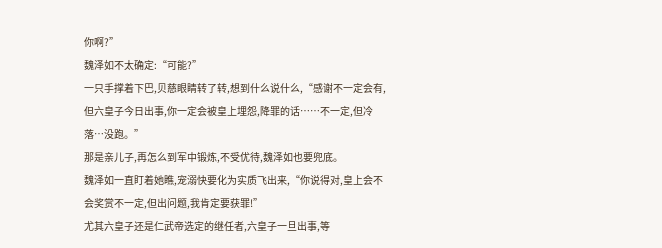你啊?”
魏泽如不太确定:“可能?”
一只手撑着下巴,贝慈眼睛转了转,想到什么说什么,“感谢不一定会有,但六皇子今日出事,你一定会被皇上埋怨,降罪的话……不一定,但冷落…没跑。”
那是亲儿子,再怎么到军中锻炼,不受优待,魏泽如也要兜底。
魏泽如一直盯着她瞧,宠溺快要化为实质飞出来,“你说得对,皇上会不会奖赏不一定,但出问题,我肯定要获罪!”
尤其六皇子还是仁武帝选定的继任者,六皇子一旦出事,等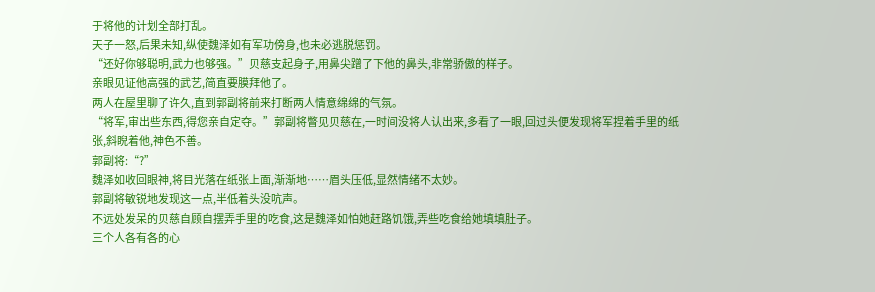于将他的计划全部打乱。
天子一怒,后果未知,纵使魏泽如有军功傍身,也未必逃脱惩罚。
“还好你够聪明,武力也够强。”贝慈支起身子,用鼻尖蹭了下他的鼻头,非常骄傲的样子。
亲眼见证他高强的武艺,简直要膜拜他了。
两人在屋里聊了许久,直到郭副将前来打断两人情意绵绵的气氛。
“将军,审出些东西,得您亲自定夺。”郭副将瞥见贝慈在,一时间没将人认出来,多看了一眼,回过头便发现将军捏着手里的纸张,斜睨着他,神色不善。
郭副将:“?”
魏泽如收回眼神,将目光落在纸张上面,渐渐地……眉头压低,显然情绪不太妙。
郭副将敏锐地发现这一点,半低着头没吭声。
不远处发呆的贝慈自顾自摆弄手里的吃食,这是魏泽如怕她赶路饥饿,弄些吃食给她填填肚子。
三个人各有各的心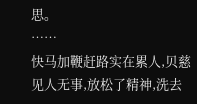思。
……
快马加鞭赶路实在累人,贝慈见人无事,放松了精神,洗去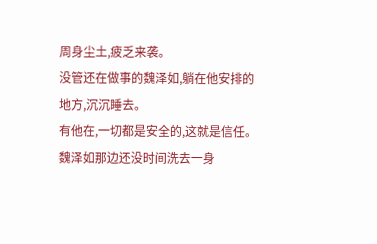周身尘土,疲乏来袭。
没管还在做事的魏泽如,躺在他安排的地方,沉沉睡去。
有他在,一切都是安全的,这就是信任。
魏泽如那边还没时间洗去一身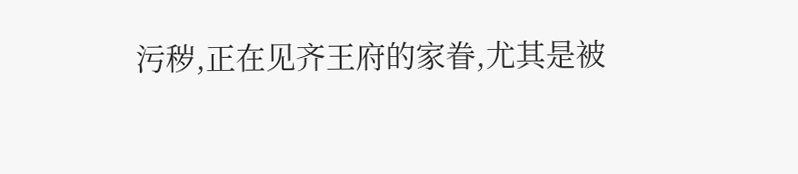污秽,正在见齐王府的家眷,尤其是被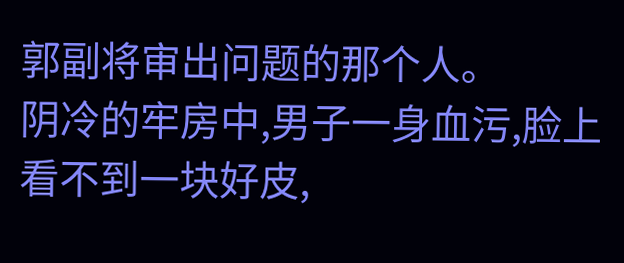郭副将审出问题的那个人。
阴冷的牢房中,男子一身血污,脸上看不到一块好皮,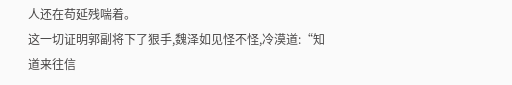人还在苟延残喘着。
这一切证明郭副将下了狠手,魏泽如见怪不怪,冷漠道:“知道来往信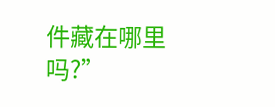件藏在哪里吗?”